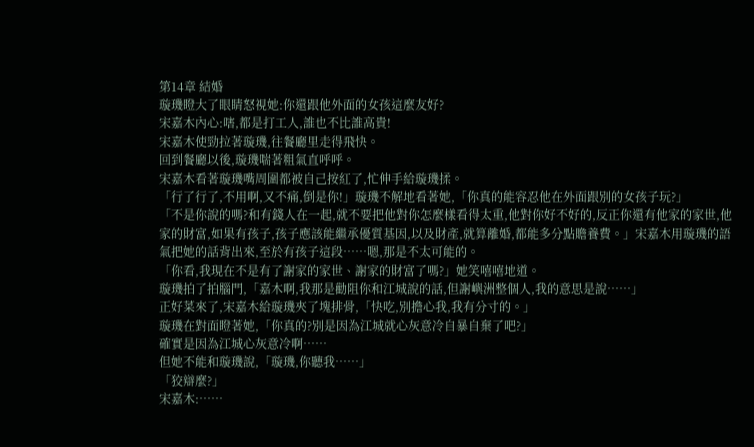第14章 結婚
璇璣瞪大了眼睛怒視她:你還跟他外面的女孩這麼友好?
宋嘉木內心:嗐,都是打工人,誰也不比誰高貴!
宋嘉木使勁拉著璇璣,往餐廳里走得飛快。
回到餐廳以後,璇璣喘著粗氣直呼呼。
宋嘉木看著璇璣嘴周圍都被自己按紅了,忙伸手給璇璣揉。
「行了行了,不用啊,又不痛,倒是你!」璇璣不解地看著她,「你真的能容忍他在外面跟別的女孩子玩?」
「不是你說的嗎?和有錢人在一起,就不要把他對你怎麼樣看得太重,他對你好不好的,反正你還有他家的家世,他家的財富,如果有孩子,孩子應該能繼承優質基因,以及財產,就算離婚,都能多分點贍養費。」宋嘉木用璇璣的語氣把她的話背出來,至於有孩子這段……嗯,那是不太可能的。
「你看,我現在不是有了謝家的家世、謝家的財富了嗎?」她笑嘻嘻地道。
璇璣拍了拍腦門,「嘉木啊,我那是勸阻你和江城說的話,但謝嶼洲整個人,我的意思是說……」
正好菜來了,宋嘉木給璇璣夾了塊排骨,「快吃,別擔心我,我有分寸的。」
璇璣在對面瞪著她,「你真的?別是因為江城就心灰意冷自暴自棄了吧?」
確實是因為江城心灰意冷啊……
但她不能和璇璣說,「璇璣,你聽我……」
「狡辯麼?」
宋嘉木:……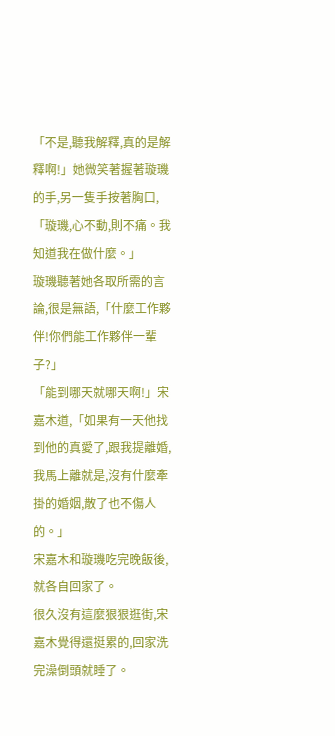「不是,聽我解釋,真的是解釋啊!」她微笑著握著璇璣的手,另一隻手按著胸口,「璇璣,心不動,則不痛。我知道我在做什麼。」
璇璣聽著她各取所需的言論,很是無語,「什麼工作夥伴!你們能工作夥伴一輩子?」
「能到哪天就哪天啊!」宋嘉木道,「如果有一天他找到他的真愛了,跟我提離婚,我馬上離就是,沒有什麼牽掛的婚姻,散了也不傷人的。」
宋嘉木和璇璣吃完晚飯後,就各自回家了。
很久沒有這麼狠狠逛街,宋嘉木覺得還挺累的,回家洗完澡倒頭就睡了。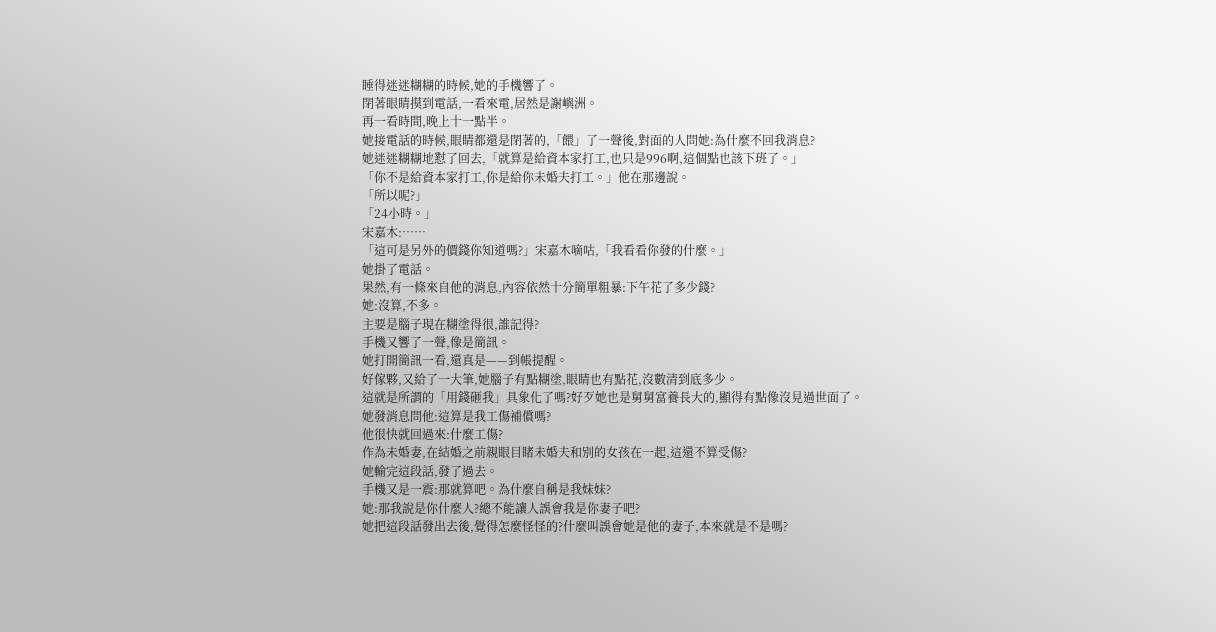睡得迷迷糊糊的時候,她的手機響了。
閉著眼睛摸到電話,一看來電,居然是謝嶼洲。
再一看時間,晚上十一點半。
她接電話的時候,眼睛都還是閉著的,「餵」了一聲後,對面的人問她:為什麼不回我消息?
她迷迷糊糊地懟了回去,「就算是給資本家打工,也只是996啊,這個點也該下班了。」
「你不是給資本家打工,你是給你未婚夫打工。」他在那邊說。
「所以呢?」
「24小時。」
宋嘉木:……
「這可是另外的價錢你知道嗎?」宋嘉木嘀咕,「我看看你發的什麼。」
她掛了電話。
果然,有一條來自他的消息,內容依然十分簡單粗暴:下午花了多少錢?
她:沒算,不多。
主要是腦子現在糊塗得很,誰記得?
手機又響了一聲,像是簡訊。
她打開簡訊一看,還真是——到帳提醒。
好傢夥,又給了一大筆,她腦子有點糊塗,眼睛也有點花,沒數清到底多少。
這就是所謂的「用錢砸我」具象化了嗎?好歹她也是舅舅富養長大的,顯得有點像沒見過世面了。
她發消息問他:這算是我工傷補償嗎?
他很快就回過來:什麼工傷?
作為未婚妻,在結婚之前親眼目睹未婚夫和別的女孩在一起,這還不算受傷?
她輸完這段話,發了過去。
手機又是一震:那就算吧。為什麼自稱是我妹妹?
她:那我說是你什麼人?總不能讓人誤會我是你妻子吧?
她把這段話發出去後,覺得怎麼怪怪的?什麼叫誤會她是他的妻子,本來就是不是嗎?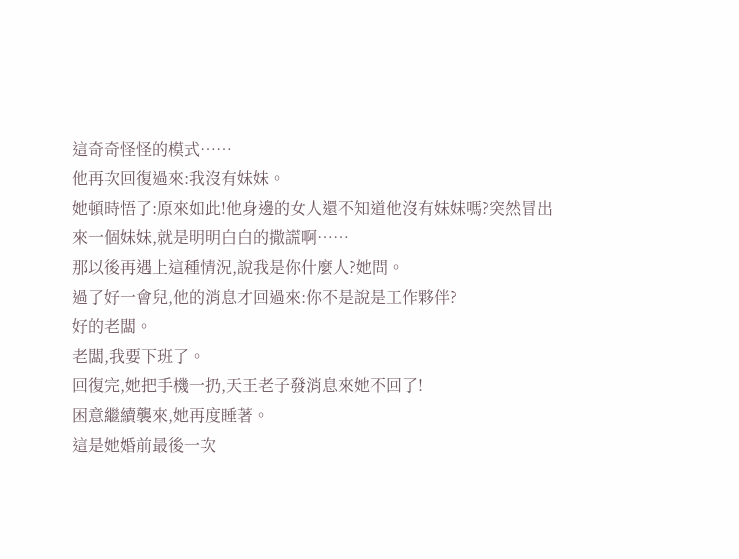這奇奇怪怪的模式……
他再次回復過來:我沒有妹妹。
她頓時悟了:原來如此!他身邊的女人還不知道他沒有妹妹嗎?突然冒出來一個妹妹,就是明明白白的撒謊啊……
那以後再遇上這種情況,說我是你什麼人?她問。
過了好一會兒,他的消息才回過來:你不是說是工作夥伴?
好的老闆。
老闆,我要下班了。
回復完,她把手機一扔,天王老子發消息來她不回了!
困意繼續襲來,她再度睡著。
這是她婚前最後一次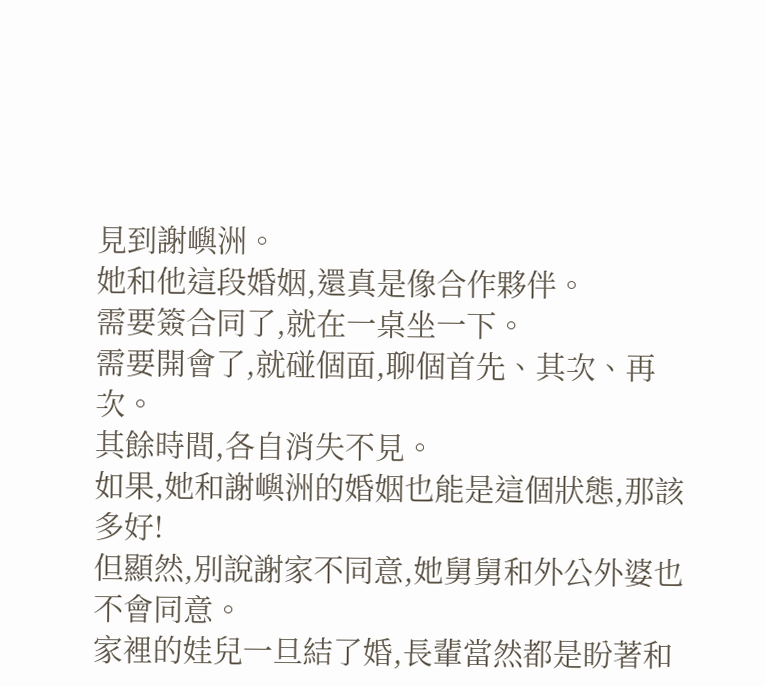見到謝嶼洲。
她和他這段婚姻,還真是像合作夥伴。
需要簽合同了,就在一桌坐一下。
需要開會了,就碰個面,聊個首先、其次、再次。
其餘時間,各自消失不見。
如果,她和謝嶼洲的婚姻也能是這個狀態,那該多好!
但顯然,別說謝家不同意,她舅舅和外公外婆也不會同意。
家裡的娃兒一旦結了婚,長輩當然都是盼著和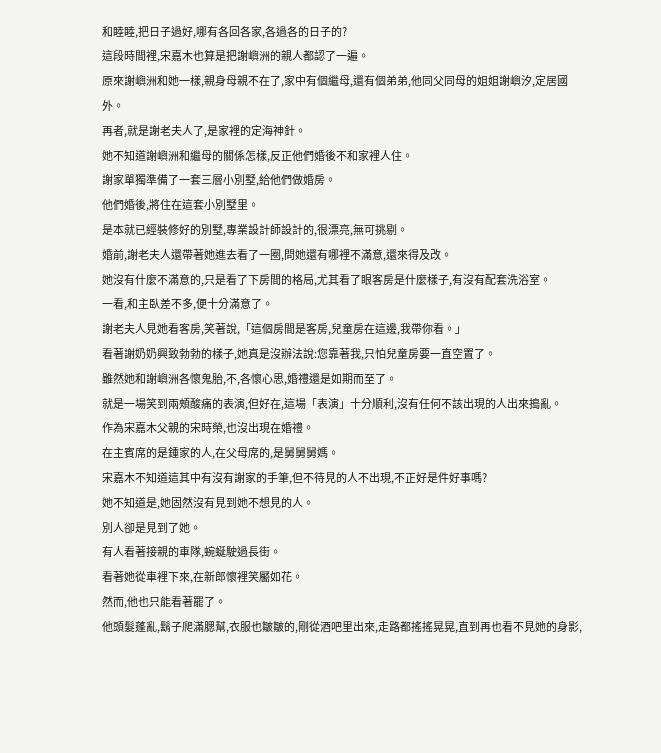和睦睦,把日子過好,哪有各回各家,各過各的日子的?
這段時間裡,宋嘉木也算是把謝嶼洲的親人都認了一遍。
原來謝嶼洲和她一樣,親身母親不在了,家中有個繼母,還有個弟弟,他同父同母的姐姐謝嶼汐,定居國外。
再者,就是謝老夫人了,是家裡的定海神針。
她不知道謝嶼洲和繼母的關係怎樣,反正他們婚後不和家裡人住。
謝家單獨準備了一套三層小別墅,給他們做婚房。
他們婚後,將住在這套小別墅里。
是本就已經裝修好的別墅,專業設計師設計的,很漂亮,無可挑剔。
婚前,謝老夫人還帶著她進去看了一圈,問她還有哪裡不滿意,還來得及改。
她沒有什麼不滿意的,只是看了下房間的格局,尤其看了眼客房是什麼樣子,有沒有配套洗浴室。
一看,和主臥差不多,便十分滿意了。
謝老夫人見她看客房,笑著說,「這個房間是客房,兒童房在這邊,我帶你看。」
看著謝奶奶興致勃勃的樣子,她真是沒辦法說:您靠著我,只怕兒童房要一直空置了。
雖然她和謝嶼洲各懷鬼胎,不,各懷心思,婚禮還是如期而至了。
就是一場笑到兩頰酸痛的表演,但好在,這場「表演」十分順利,沒有任何不該出現的人出來搗亂。
作為宋嘉木父親的宋時榮,也沒出現在婚禮。
在主賓席的是鍾家的人,在父母席的,是舅舅舅媽。
宋嘉木不知道這其中有沒有謝家的手筆,但不待見的人不出現,不正好是件好事嗎?
她不知道是,她固然沒有見到她不想見的人。
別人卻是見到了她。
有人看著接親的車隊,蜿蜒駛過長街。
看著她從車裡下來,在新郎懷裡笑靨如花。
然而,他也只能看著罷了。
他頭髮蓬亂,鬍子爬滿腮幫,衣服也皺皺的,剛從酒吧里出來,走路都搖搖晃晃,直到再也看不見她的身影,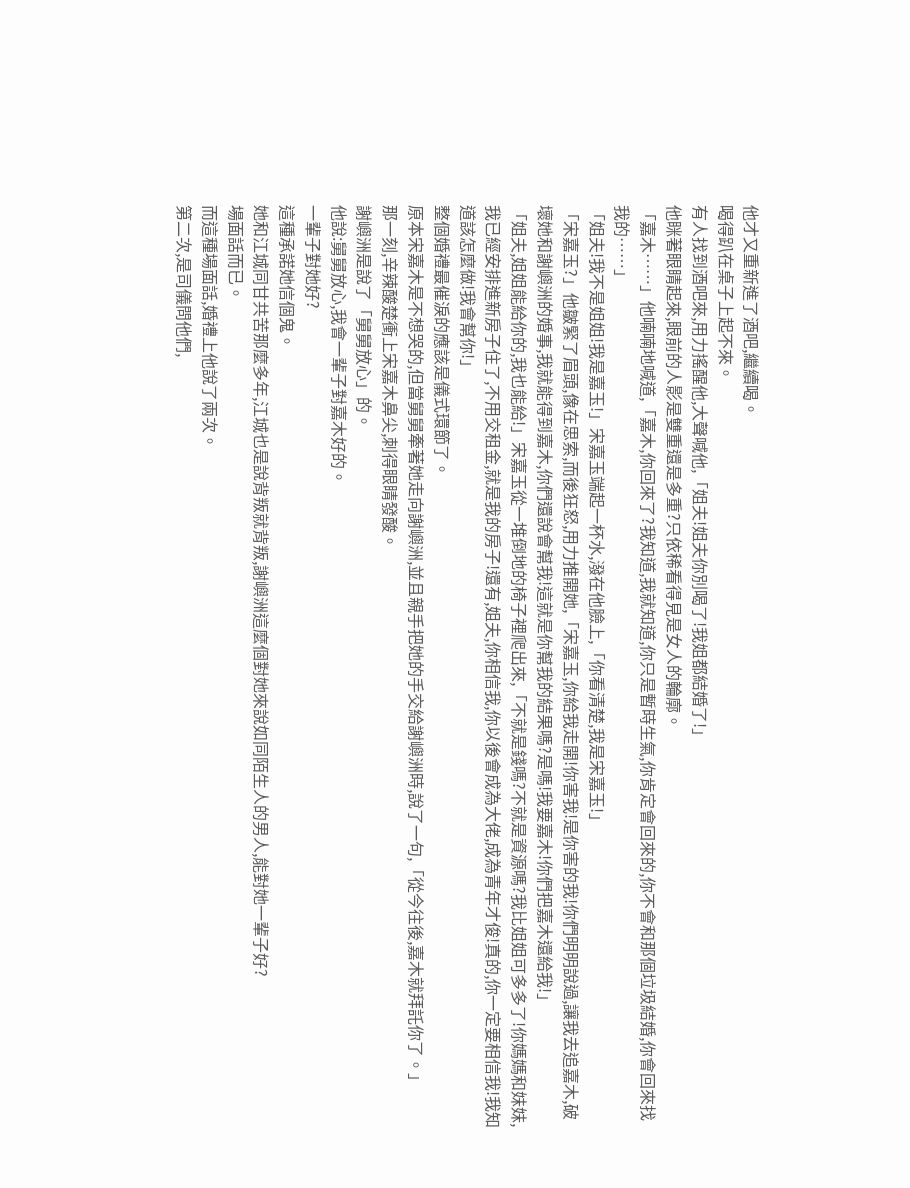他才又重新進了酒吧,繼續喝。
喝得趴在桌子上起不來。
有人找到酒吧來,用力搖醒他,大聲喊他,「姐夫!姐夫你別喝了!我姐都結婚了!」
他眯著眼睛起來,眼前的人影是雙重還是多重?只依稀看得見是女人的輪廓。
「嘉木……」他喃喃地喊道,「嘉木,你回來了?我知道,我就知道,你只是暫時生氣,你肯定會回來的,你不會和那個垃圾結婚,你會回來找我的……」
「姐夫!我不是姐姐!我是嘉玉!」宋嘉玉端起一杯水,潑在他臉上,「你看清楚,我是宋嘉玉!」
「宋嘉玉?」他皺緊了眉頭,像在思索,而後狂怒,用力推開她,「宋嘉玉,你給我走開!你害我!是你害的我!你們明明說過,讓我去追嘉木,破壞她和謝嶼洲的婚事,我就能得到嘉木,你們還說會幫我!這就是你幫我的結果嗎?是嗎!我要嘉木!你們把嘉木還給我!」
「姐夫,姐姐能給你的,我也能給!」宋嘉玉從一堆倒地的椅子裡爬出來,「不就是錢嗎?不就是資源嗎?我比姐姐可多多了!你媽媽和妹妹,我已經安排進新房子住了,不用交租金,就是我的房子!還有,姐夫,你相信我,你以後會成為大佬,成為青年才俊!真的,你一定要相信我!我知道該怎麼做!我會幫你!」
整個婚禮最催淚的應該是儀式環節了。
原本宋嘉木是不想哭的,但當舅舅牽著她走向謝嶼洲,並且親手把她的手交給謝嶼洲時,說了一句,「從今往後,嘉木就拜託你了。」
那一刻,辛辣酸楚衝上宋嘉木鼻尖,刺得眼睛發酸。
謝嶼洲是說了「舅舅放心」的。
他說:舅舅放心,我會一輩子對嘉木好的。
一輩子對她好?
這種承諾她信個鬼。
她和江城同甘共苦那麼多年,江城也是說背叛就背叛,謝嶼洲這麼個對她來說如同陌生人的男人,能對她一輩子好?
場面話而已。
而這種場面話,婚禮上他說了兩次。
第二次,是司儀問他們,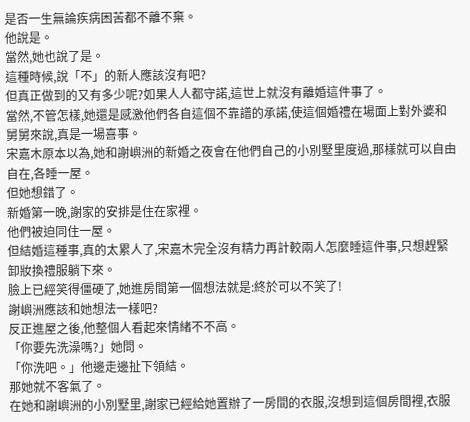是否一生無論疾病困苦都不離不棄。
他說是。
當然,她也說了是。
這種時候,說「不」的新人應該沒有吧?
但真正做到的又有多少呢?如果人人都守諾,這世上就沒有離婚這件事了。
當然,不管怎樣,她還是感激他們各自這個不靠譜的承諾,使這個婚禮在場面上對外婆和舅舅來說,真是一場喜事。
宋嘉木原本以為,她和謝嶼洲的新婚之夜會在他們自己的小別墅里度過,那樣就可以自由自在,各睡一屋。
但她想錯了。
新婚第一晚,謝家的安排是住在家裡。
他們被迫同住一屋。
但結婚這種事,真的太累人了,宋嘉木完全沒有精力再計較兩人怎麼睡這件事,只想趕緊卸妝換禮服躺下來。
臉上已經笑得僵硬了,她進房間第一個想法就是:終於可以不笑了!
謝嶼洲應該和她想法一樣吧?
反正進屋之後,他整個人看起來情緒不不高。
「你要先洗澡嗎?」她問。
「你洗吧。」他邊走邊扯下領結。
那她就不客氣了。
在她和謝嶼洲的小別墅里,謝家已經給她置辦了一房間的衣服,沒想到這個房間裡,衣服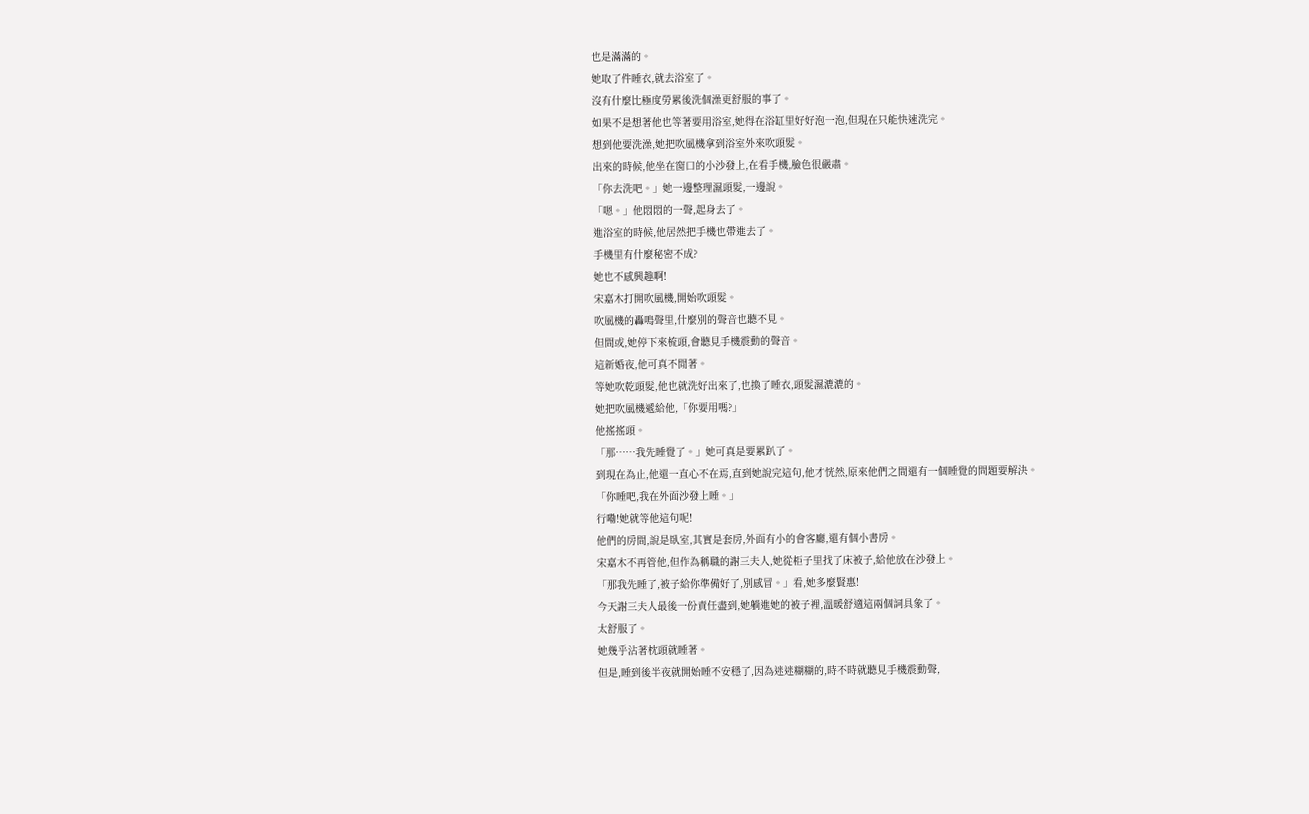也是滿滿的。
她取了件睡衣,就去浴室了。
沒有什麼比極度勞累後洗個澡更舒服的事了。
如果不是想著他也等著要用浴室,她得在浴缸里好好泡一泡,但現在只能快速洗完。
想到他要洗澡,她把吹風機拿到浴室外來吹頭髮。
出來的時候,他坐在窗口的小沙發上,在看手機,臉色很嚴肅。
「你去洗吧。」她一邊整理濕頭髮,一邊說。
「嗯。」他悶悶的一聲,起身去了。
進浴室的時候,他居然把手機也帶進去了。
手機里有什麼秘密不成?
她也不感興趣啊!
宋嘉木打開吹風機,開始吹頭髮。
吹風機的轟鳴聲里,什麼別的聲音也聽不見。
但間或,她停下來梳頭,會聽見手機震動的聲音。
這新婚夜,他可真不閒著。
等她吹乾頭髮,他也就洗好出來了,也換了睡衣,頭髮濕漉漉的。
她把吹風機遞給他,「你要用嗎?」
他搖搖頭。
「那……我先睡覺了。」她可真是要累趴了。
到現在為止,他還一直心不在焉,直到她說完這句,他才恍然,原來他們之間還有一個睡覺的問題要解決。
「你睡吧,我在外面沙發上睡。」
行嘞!她就等他這句呢!
他們的房間,說是臥室,其實是套房,外面有小的會客廳,還有個小書房。
宋嘉木不再管他,但作為稱職的謝三夫人,她從柜子里找了床被子,給他放在沙發上。
「那我先睡了,被子給你準備好了,別感冒。」看,她多麼賢惠!
今天謝三夫人最後一份責任盡到,她躺進她的被子裡,溫暖舒適這兩個詞具象了。
太舒服了。
她幾乎沾著枕頭就睡著。
但是,睡到後半夜就開始睡不安穩了,因為迷迷糊糊的,時不時就聽見手機震動聲,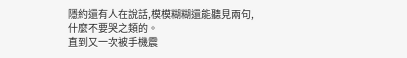隱約還有人在說話,模模糊糊還能聽見兩句,什麼不要哭之類的。
直到又一次被手機震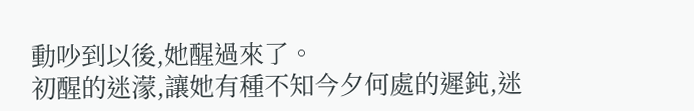動吵到以後,她醒過來了。
初醒的迷濛,讓她有種不知今夕何處的遲鈍,迷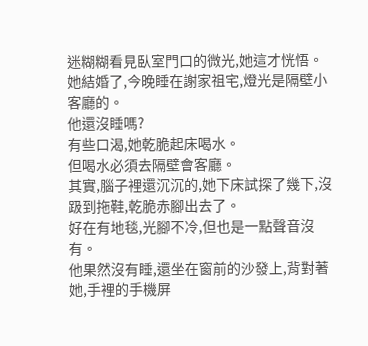迷糊糊看見臥室門口的微光,她這才恍悟。
她結婚了,今晚睡在謝家祖宅,燈光是隔壁小客廳的。
他還沒睡嗎?
有些口渴,她乾脆起床喝水。
但喝水必須去隔壁會客廳。
其實,腦子裡還沉沉的,她下床試探了幾下,沒趿到拖鞋,乾脆赤腳出去了。
好在有地毯,光腳不冷,但也是一點聲音沒有。
他果然沒有睡,還坐在窗前的沙發上,背對著她,手裡的手機屏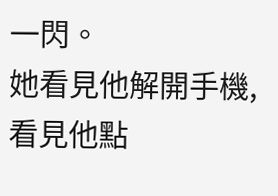一閃。
她看見他解開手機,看見他點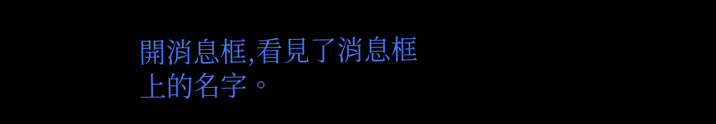開消息框,看見了消息框上的名字。